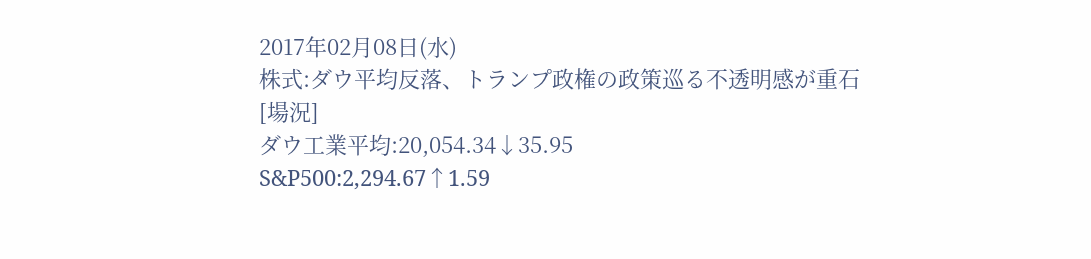2017年02月08日(水)
株式:ダウ平均反落、トランプ政権の政策巡る不透明感が重石
[場況]
ダウ工業平均:20,054.34↓35.95
S&P500:2,294.67↑1.59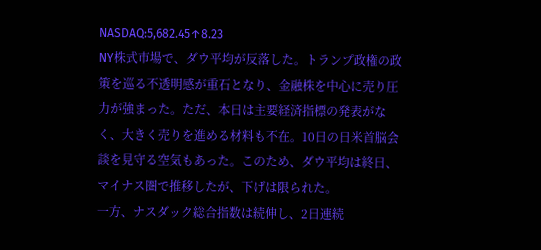NASDAQ:5,682.45↑8.23
NY株式市場で、ダウ平均が反落した。トランプ政権の政策を巡る不透明感が重石となり、金融株を中心に売り圧力が強まった。ただ、本日は主要経済指標の発表がなく、大きく売りを進める材料も不在。10日の日米首脳会談を見守る空気もあった。このため、ダウ平均は終日、マイナス圏で推移したが、下げは限られた。
一方、ナスダック総合指数は続伸し、2日連続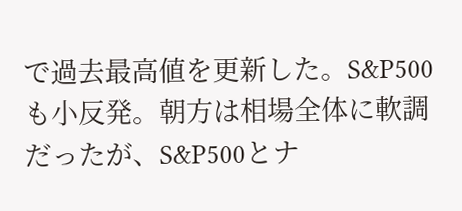で過去最高値を更新した。S&P500も小反発。朝方は相場全体に軟調だったが、S&P500とナ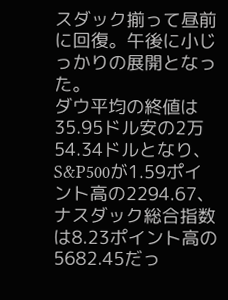スダック揃って昼前に回復。午後に小じっかりの展開となった。
ダウ平均の終値は35.95ドル安の2万54.34ドルとなり、S&P500が1.59ポイント高の2294.67、ナスダック総合指数は8.23ポイント高の5682.45だっ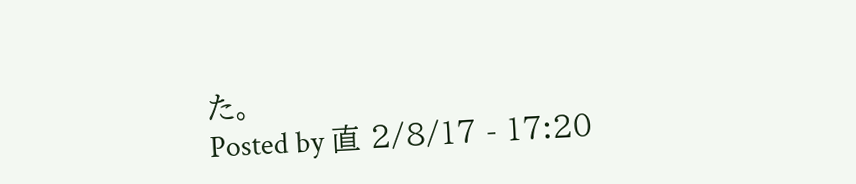た。
Posted by 直 2/8/17 - 17:20